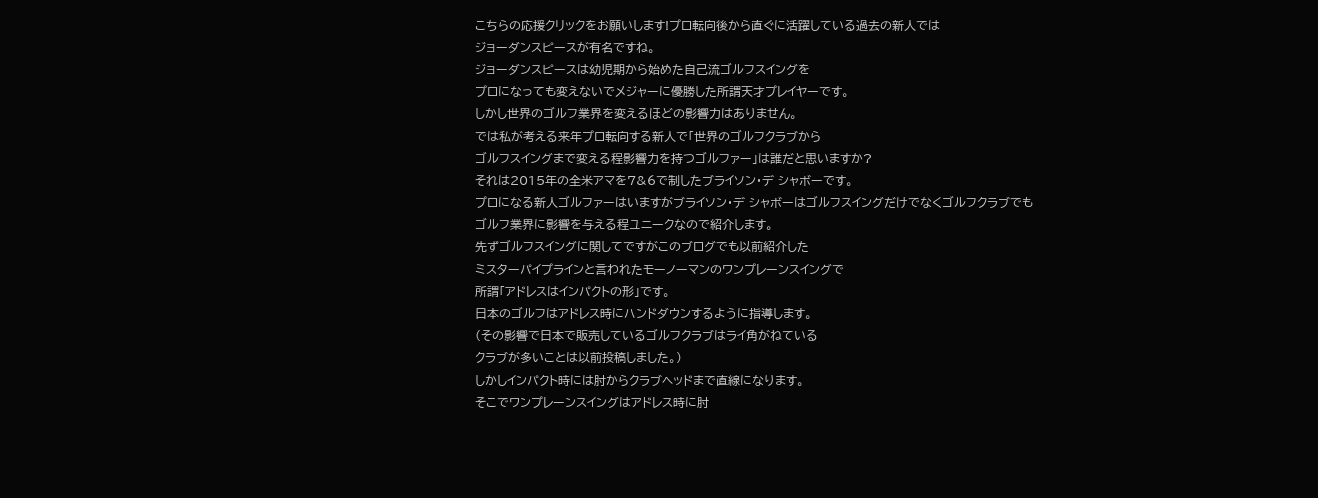こちらの応援クリックをお願いします!プロ転向後から直ぐに活躍している過去の新人では
ジョーダンスピースが有名ですね。
ジョーダンスピースは幼児期から始めた自己流ゴルフスイングを
プロになっても変えないでメジャーに優勝した所謂天才プレイヤーです。
しかし世界のゴルフ業界を変えるほどの影響力はありません。
では私が考える来年プロ転向する新人で「世界のゴルフクラブから
ゴルフスイングまで変える程影響力を持つゴルファー」は誰だと思いますか?
それは2015年の全米アマを7&6で制したブライソン・デ シャボーです。
プロになる新人ゴルファーはいますがブライソン・デ シャボーはゴルフスイングだけでなくゴルフクラブでも
ゴルフ業界に影響を与える程ユニークなので紹介します。
先ずゴルフスイングに関してですがこのブログでも以前紹介した
ミスターパイプラインと言われたモーノーマンのワンプレーンスイングで
所謂「アドレスはインパクトの形」です。
日本のゴルフはアドレス時にハンドダウンするように指導します。
(その影響で日本で販売しているゴルフクラブはライ角がねている
クラブが多いことは以前投稿しました。)
しかしインパクト時には肘からクラブヘッドまで直線になります。
そこでワンプレーンスイングはアドレス時に肘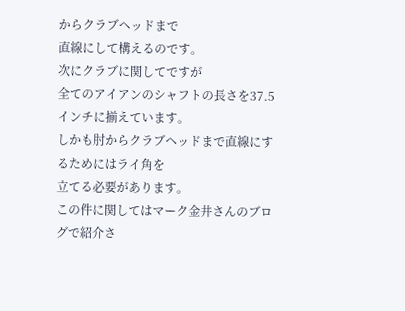からクラブヘッドまで
直線にして構えるのです。
次にクラブに関してですが
全てのアイアンのシャフトの長さを37.5インチに揃えています。
しかも肘からクラブヘッドまで直線にするためにはライ角を
立てる必要があります。
この件に関してはマーク金井さんのブログで紹介さ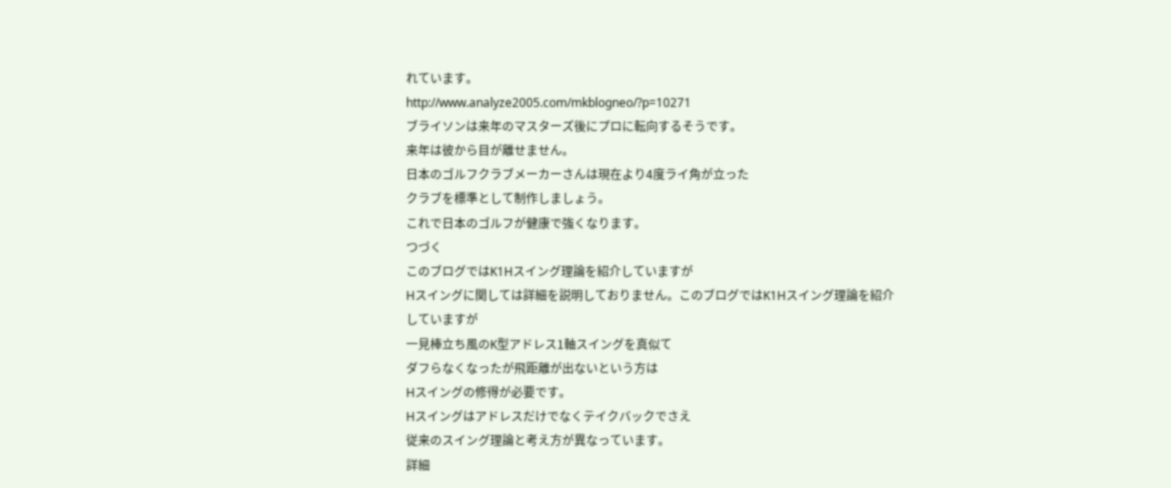れています。
http://www.analyze2005.com/mkblogneo/?p=10271
ブライソンは来年のマスターズ後にプロに転向するそうです。
来年は彼から目が離せません。
日本のゴルフクラブメーカーさんは現在より4度ライ角が立った
クラブを標準として制作しましょう。
これで日本のゴルフが健康で強くなります。
つづく
このブログではK1Hスイング理論を紹介していますが
Hスイングに関しては詳細を説明しておりません。このブログではK1Hスイング理論を紹介していますが
一見棒立ち風のK型アドレス1軸スイングを真似て
ダフらなくなったが飛距離が出ないという方は
Hスイングの修得が必要です。
Hスイングはアドレスだけでなくテイクバックでさえ
従来のスイング理論と考え方が異なっています。
詳細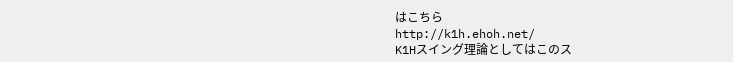はこちら
http://k1h.ehoh.net/
K1Hスイング理論としてはこのス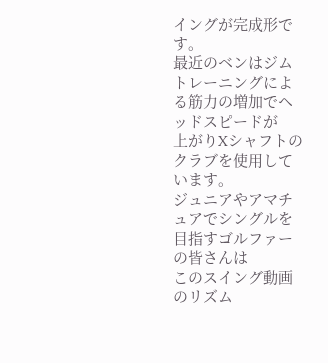イングが完成形です。
最近のベンはジムトレーニングによる筋力の増加でヘッドスピードが
上がりXシャフトのクラブを使用しています。
ジュニアやアマチュアでシングルを目指すゴルファーの皆さんは
このスイング動画のリズム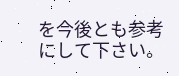を今後とも参考にして下さい。